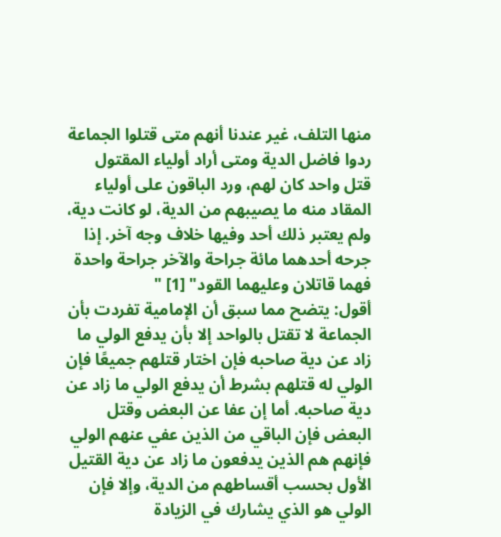منها التلف، غير عندنا أنهم متى قتلوا الجماعة ردوا فاضل الدية ومتى أراد أولياء المقتول قتل واحد كان لهم، ورد الباقون على أولياء المقاد منه ما يصيبهم من الدية، لو كانت دية، ولم يعتبر ذلك أحد وفيها خلاف وجه آخر. إذا جرحه أحدهما مائة جراحة والآخر جراحة واحدة فهما قاتلان وعليهما القود" [1] "
أقول: يتضح مما سبق أن الإمامية تفردت بأن الجماعة لا تقتل بالواحد إلا بأن يدفع الولي ما زاد عن دية صاحبه فإن اختار قتلهم جميعًا فإن الولي له قتلهم بشرط أن يدفع الولي ما زاد عن دية صاحبه. أما إن عفا عن البعض وقتل البعض فإن الباقي من الذين عفي عنهم الولي فإنهم هم الذين يدفعون ما زاد عن دية القتيل الأول بحسب أقساطهم من الدية، وإلا فإن الولي هو الذي يشارك في الزيادة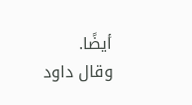أيضًا.
وقال داود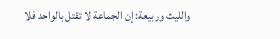والليث وربيعة: إن الجماعة لا تقتل بالواحد فلا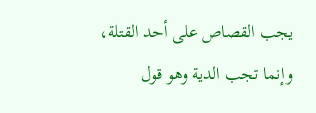يجب القصاص على أحد القتلة، وإنما تجب الدية وهو قول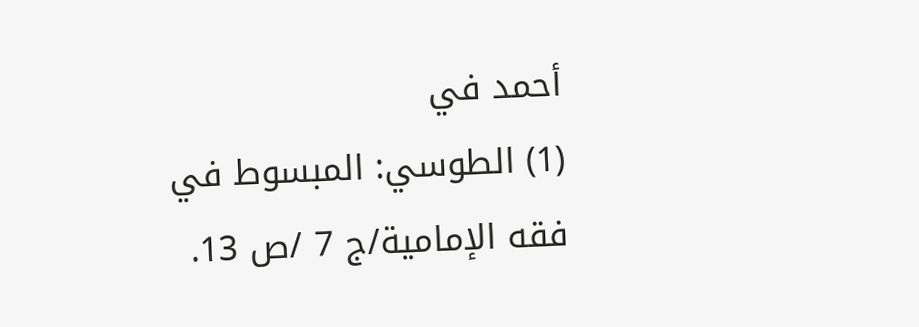أحمد في
(1) الطوسي: المبسوط في فقه الإمامية/ج 7 /ص 13.